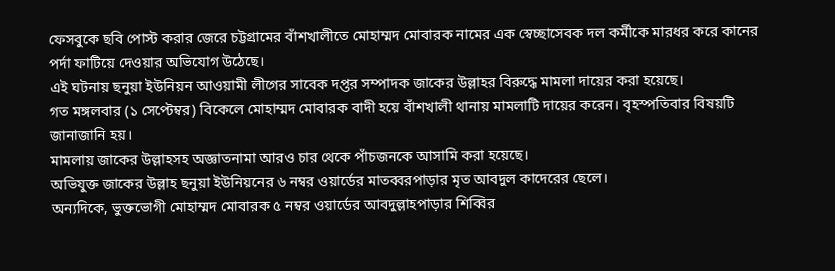ফেসবুকে ছবি পোস্ট করার জেরে চট্টগ্রামের বাঁশখালীতে মোহাম্মদ মোবারক নামের এক স্বেচ্ছাসেবক দল কর্মীকে মারধর করে কানের পর্দা ফাটিয়ে দেওয়ার অভিযোগ উঠেছে।
এই ঘটনায় ছনুয়া ইউনিয়ন আওয়ামী লীগের সাবেক দপ্তর সম্পাদক জাকের উল্লাহর বিরুদ্ধে মামলা দায়ের করা হয়েছে।
গত মঙ্গলবার (১ সেপ্টেম্বর) বিকেলে মোহাম্মদ মোবারক বাদী হয়ে বাঁশখালী থানায় মামলাটি দায়ের করেন। বৃহস্পতিবার বিষয়টি জানাজানি হয়।
মামলায় জাকের উল্লাহসহ অজ্ঞাতনামা আরও চার থেকে পাঁচজনকে আসামি করা হয়েছে।
অভিযুক্ত জাকের উল্লাহ ছনুয়া ইউনিয়নের ৬ নম্বর ওয়ার্ডের মাতব্বরপাড়ার মৃত আবদুল কাদেরের ছেলে।
অন্যদিকে, ভুক্তভোগী মোহাম্মদ মোবারক ৫ নম্বর ওয়ার্ডের আবদুল্লাহপাড়ার শিব্বির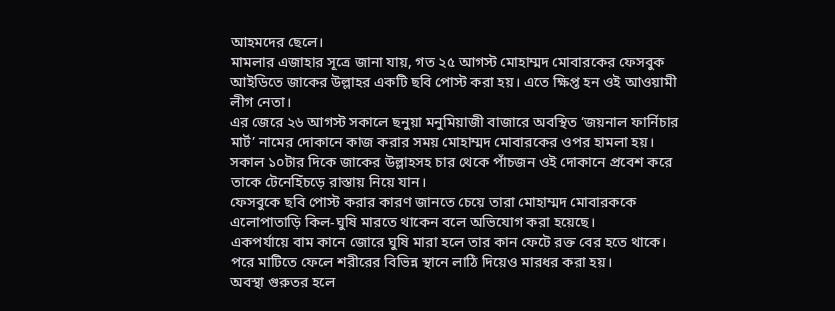আহমদের ছেলে।
মামলার এজাহার সূত্রে জানা যায়, গত ২৫ আগস্ট মোহাম্মদ মোবারকের ফেসবুক আইডিতে জাকের উল্লাহর একটি ছবি পোস্ট করা হয়। এতে ক্ষিপ্ত হন ওই আওয়ামী লীগ নেতা।
এর জেরে ২৬ আগস্ট সকালে ছনুয়া মনুমিয়াজী বাজারে অবস্থিত ‘জয়নাল ফার্নিচার মার্ট’ নামের দোকানে কাজ করার সময় মোহাম্মদ মোবারকের ওপর হামলা হয়।
সকাল ১০টার দিকে জাকের উল্লাহসহ চার থেকে পাঁচজন ওই দোকানে প্রবেশ করে তাকে টেনেহিঁচড়ে রাস্তায় নিয়ে যান।
ফেসবুকে ছবি পোস্ট করার কারণ জানতে চেয়ে তারা মোহাম্মদ মোবারককে এলোপাতাড়ি কিল-ঘুষি মারতে থাকেন বলে অভিযোগ করা হয়েছে।
একপর্যায়ে বাম কানে জোরে ঘুষি মারা হলে তার কান ফেটে রক্ত বের হতে থাকে। পরে মাটিতে ফেলে শরীরের বিভিন্ন স্থানে লাঠি দিয়েও মারধর করা হয়।
অবস্থা গুরুতর হলে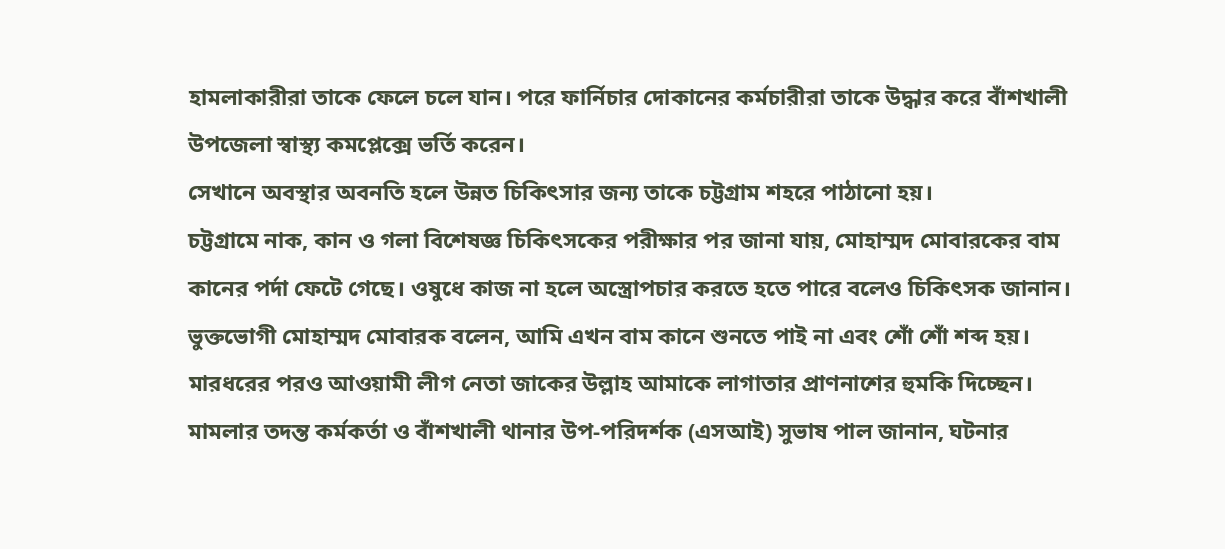হামলাকারীরা তাকে ফেলে চলে যান। পরে ফার্নিচার দোকানের কর্মচারীরা তাকে উদ্ধার করে বাঁশখালী উপজেলা স্বাস্থ্য কমপ্লেক্সে ভর্তি করেন।
সেখানে অবস্থার অবনতি হলে উন্নত চিকিৎসার জন্য তাকে চট্টগ্রাম শহরে পাঠানো হয়।
চট্টগ্রামে নাক, কান ও গলা বিশেষজ্ঞ চিকিৎসকের পরীক্ষার পর জানা যায়, মোহাম্মদ মোবারকের বাম কানের পর্দা ফেটে গেছে। ওষুধে কাজ না হলে অস্ত্রোপচার করতে হতে পারে বলেও চিকিৎসক জানান।
ভুক্তভোগী মোহাম্মদ মোবারক বলেন, আমি এখন বাম কানে শুনতে পাই না এবং শোঁ শোঁ শব্দ হয়। মারধরের পরও আওয়ামী লীগ নেতা জাকের উল্লাহ আমাকে লাগাতার প্রাণনাশের হুমকি দিচ্ছেন।
মামলার তদন্ত কর্মকর্তা ও বাঁশখালী থানার উপ-পরিদর্শক (এসআই) সুভাষ পাল জানান, ঘটনার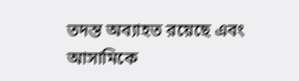তদন্ত অব্যাহত রয়েছে এবং আসামিকে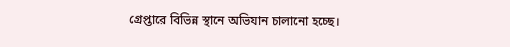গ্রেপ্তারে বিভিন্ন স্থানে অভিযান চালানো হচ্ছে।